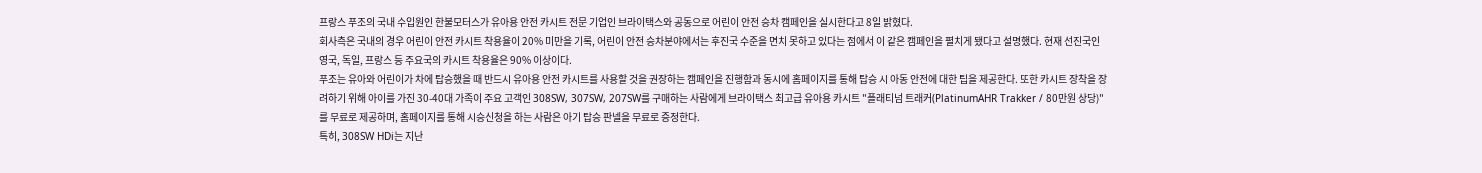프랑스 푸조의 국내 수입원인 한불모터스가 유아용 안전 카시트 전문 기업인 브라이택스와 공동으로 어린이 안전 승차 캠페인을 실시한다고 8일 밝혔다.
회사측은 국내의 경우 어린이 안전 카시트 착용율이 20% 미만을 기록, 어린이 안전 승차분야에서는 후진국 수준을 면치 못하고 있다는 점에서 이 같은 캠페인을 펼치게 됐다고 설명했다. 현재 선진국인 영국, 독일, 프랑스 등 주요국의 카시트 착용율은 90% 이상이다.
푸조는 유아와 어린이가 차에 탑승했을 때 반드시 유아용 안전 카시트를 사용할 것을 권장하는 캠페인을 진행함과 동시에 홈페이지를 통해 탑승 시 아동 안전에 대한 팁을 제공한다. 또한 카시트 장착을 장려하기 위해 아이를 가진 30-40대 가족이 주요 고객인 308SW, 307SW, 207SW를 구매하는 사람에게 브라이택스 최고급 유아용 카시트 "플래티넘 트래커(PlatinumAHR Trakker / 80만원 상당)"를 무료로 제공하며, 홈페이지를 통해 시승신청을 하는 사람은 아기 탑승 판넬을 무료로 증정한다.
특히, 308SW HDi는 지난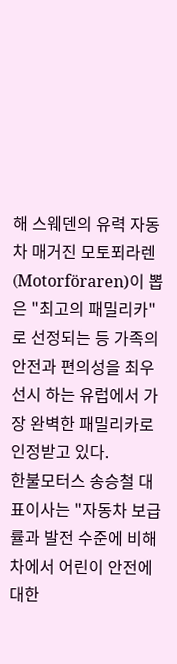해 스웨덴의 유력 자동차 매거진 모토푀라렌(Motorföraren)이 뽑은 "최고의 패밀리카"로 선정되는 등 가족의 안전과 편의성을 최우선시 하는 유럽에서 가장 완벽한 패밀리카로 인정받고 있다.
한불모터스 송승철 대표이사는 "자동차 보급률과 발전 수준에 비해 차에서 어린이 안전에 대한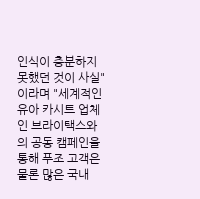인식이 충분하지 못했던 것이 사실"이라며 "세계적인 유아 카시트 업체인 브라이택스와의 공동 캠페인을 통해 푸조 고객은 물론 많은 국내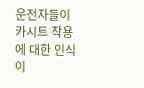운전자들이 카시트 착용에 대한 인식이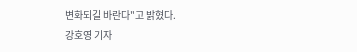변화되길 바란다"고 밝혔다.
강호영 기자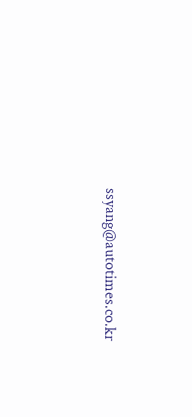ssyang@autotimes.co.kr